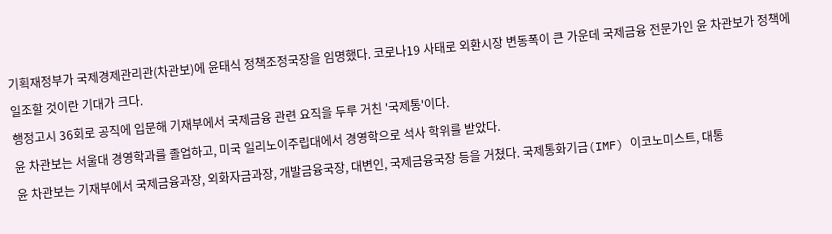기획재정부가 국제경제관리관(차관보)에 윤태식 정책조정국장을 임명했다. 코로나19 사태로 외환시장 변동폭이 큰 가운데 국제금융 전문가인 윤 차관보가 정책에 일조할 것이란 기대가 크다.
행정고시 36회로 공직에 입문해 기재부에서 국제금융 관련 요직을 두루 거친 '국제통'이다.
윤 차관보는 서울대 경영학과를 졸업하고, 미국 일리노이주립대에서 경영학으로 석사 학위를 받았다.
윤 차관보는 기재부에서 국제금융과장, 외화자금과장, 개발금융국장, 대변인, 국제금융국장 등을 거쳤다. 국제통화기금(IMF) 이코노미스트, 대통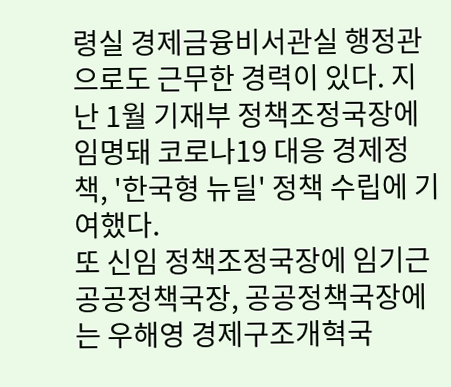령실 경제금융비서관실 행정관으로도 근무한 경력이 있다. 지난 1월 기재부 정책조정국장에 임명돼 코로나19 대응 경제정책, '한국형 뉴딜' 정책 수립에 기여했다.
또 신임 정책조정국장에 임기근 공공정책국장, 공공정책국장에는 우해영 경제구조개혁국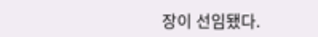장이 선임됐다.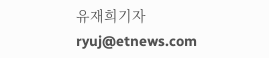유재희기자 ryuj@etnews.com